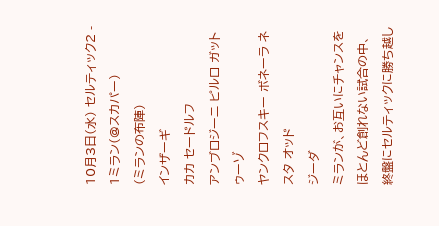10月3日(水) セルティック2 - 1ミラン(@スカパー)
(ミランの布陣)
インザーギ
カカ セードルフ
アンブロジーニ ピルロ ガットゥーゾ
ヤンクロフスキー ボネーラ ネスタ オッド
ジーダ
ミランが、お互いにチャンスをほとんど創れない試合の中、終盤にセルティックに勝ち越し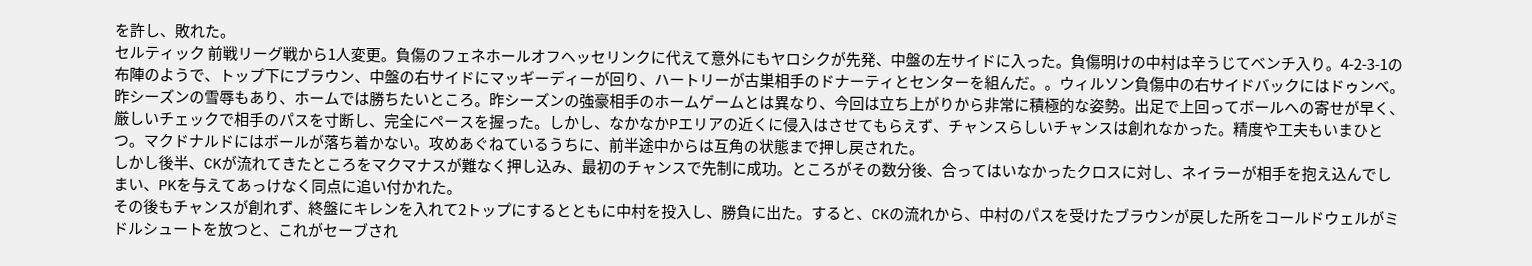を許し、敗れた。
セルティック 前戦リーグ戦から1人変更。負傷のフェネホールオフヘッセリンクに代えて意外にもヤロシクが先発、中盤の左サイドに入った。負傷明けの中村は辛うじてベンチ入り。4-2-3-1の布陣のようで、トップ下にブラウン、中盤の右サイドにマッギーディーが回り、ハートリーが古巣相手のドナーティとセンターを組んだ。。ウィルソン負傷中の右サイドバックにはドゥンベ。
昨シーズンの雪辱もあり、ホームでは勝ちたいところ。昨シーズンの強豪相手のホームゲームとは異なり、今回は立ち上がりから非常に積極的な姿勢。出足で上回ってボールへの寄せが早く、厳しいチェックで相手のパスを寸断し、完全にペースを握った。しかし、なかなかPエリアの近くに侵入はさせてもらえず、チャンスらしいチャンスは創れなかった。精度や工夫もいまひとつ。マクドナルドにはボールが落ち着かない。攻めあぐねているうちに、前半途中からは互角の状態まで押し戻された。
しかし後半、CKが流れてきたところをマクマナスが難なく押し込み、最初のチャンスで先制に成功。ところがその数分後、合ってはいなかったクロスに対し、ネイラーが相手を抱え込んでしまい、PKを与えてあっけなく同点に追い付かれた。
その後もチャンスが創れず、終盤にキレンを入れて2トップにするとともに中村を投入し、勝負に出た。すると、CKの流れから、中村のパスを受けたブラウンが戻した所をコールドウェルがミドルシュートを放つと、これがセーブされ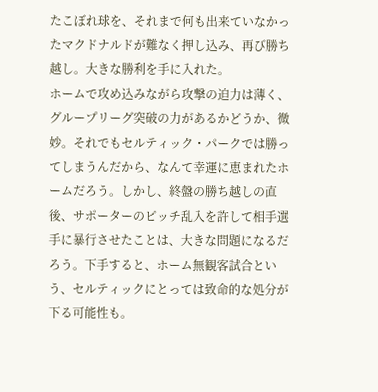たこぼれ球を、それまで何も出来ていなかったマクドナルドが難なく押し込み、再び勝ち越し。大きな勝利を手に入れた。
ホームで攻め込みながら攻撃の迫力は薄く、グループリーグ突破の力があるかどうか、微妙。それでもセルティック・パークでは勝ってしまうんだから、なんて幸運に恵まれたホームだろう。しかし、終盤の勝ち越しの直後、サポーターのピッチ乱入を許して相手選手に暴行させたことは、大きな問題になるだろう。下手すると、ホーム無観客試合という、セルティックにとっては致命的な処分が下る可能性も。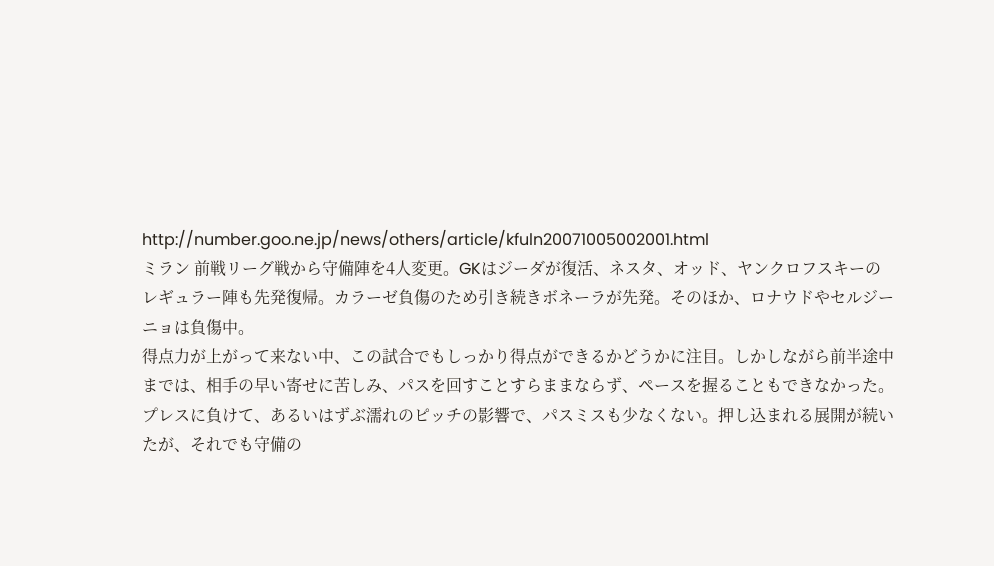http://number.goo.ne.jp/news/others/article/kfuln20071005002001.html
ミラン 前戦リーグ戦から守備陣を4人変更。GKはジーダが復活、ネスタ、オッド、ヤンクロフスキーのレギュラー陣も先発復帰。カラーゼ負傷のため引き続きボネーラが先発。そのほか、ロナウドやセルジーニョは負傷中。
得点力が上がって来ない中、この試合でもしっかり得点ができるかどうかに注目。しかしながら前半途中までは、相手の早い寄せに苦しみ、パスを回すことすらままならず、ペースを握ることもできなかった。プレスに負けて、あるいはずぶ濡れのピッチの影響で、パスミスも少なくない。押し込まれる展開が続いたが、それでも守備の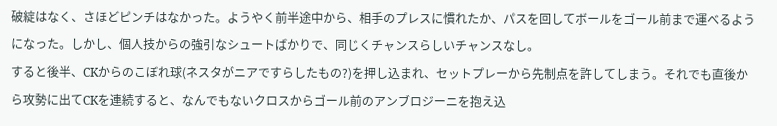破綻はなく、さほどピンチはなかった。ようやく前半途中から、相手のプレスに慣れたか、パスを回してボールをゴール前まで運べるようになった。しかし、個人技からの強引なシュートばかりで、同じくチャンスらしいチャンスなし。
すると後半、CKからのこぼれ球(ネスタがニアですらしたもの?)を押し込まれ、セットプレーから先制点を許してしまう。それでも直後から攻勢に出てCKを連続すると、なんでもないクロスからゴール前のアンブロジーニを抱え込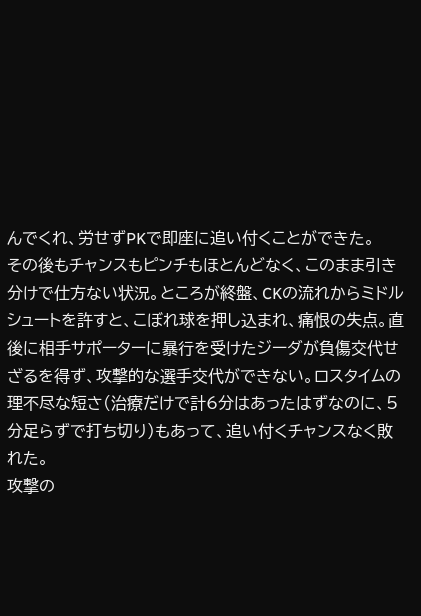んでくれ、労せずPKで即座に追い付くことができた。
その後もチャンスもピンチもほとんどなく、このまま引き分けで仕方ない状況。ところが終盤、CKの流れからミドルシュートを許すと、こぼれ球を押し込まれ、痛恨の失点。直後に相手サポーターに暴行を受けたジーダが負傷交代せざるを得ず、攻撃的な選手交代ができない。ロスタイムの理不尽な短さ(治療だけで計6分はあったはずなのに、5分足らずで打ち切り)もあって、追い付くチャンスなく敗れた。
攻撃の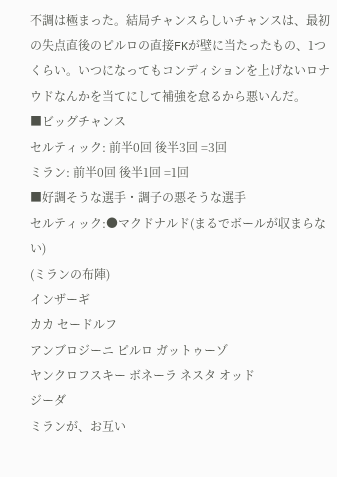不調は極まった。結局チャンスらしいチャンスは、最初の失点直後のピルロの直接FKが壁に当たったもの、1つくらい。いつになってもコンディションを上げないロナウドなんかを当てにして補強を怠るから悪いんだ。
■ビッグチャンス
セルティック: 前半0回 後半3回 =3回
ミラン: 前半0回 後半1回 =1回
■好調そうな選手・調子の悪そうな選手
セルティック:●マクドナルド(まるでボールが収まらない)
(ミランの布陣)
インザーギ
カカ セードルフ
アンブロジーニ ピルロ ガットゥーゾ
ヤンクロフスキー ボネーラ ネスタ オッド
ジーダ
ミランが、お互い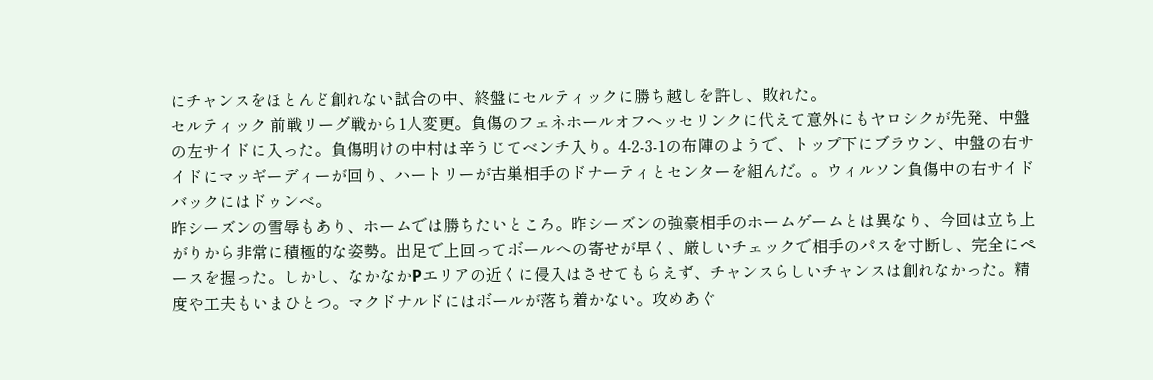にチャンスをほとんど創れない試合の中、終盤にセルティックに勝ち越しを許し、敗れた。
セルティック 前戦リーグ戦から1人変更。負傷のフェネホールオフヘッセリンクに代えて意外にもヤロシクが先発、中盤の左サイドに入った。負傷明けの中村は辛うじてベンチ入り。4-2-3-1の布陣のようで、トップ下にブラウン、中盤の右サイドにマッギーディーが回り、ハートリーが古巣相手のドナーティとセンターを組んだ。。ウィルソン負傷中の右サイドバックにはドゥンベ。
昨シーズンの雪辱もあり、ホームでは勝ちたいところ。昨シーズンの強豪相手のホームゲームとは異なり、今回は立ち上がりから非常に積極的な姿勢。出足で上回ってボールへの寄せが早く、厳しいチェックで相手のパスを寸断し、完全にペースを握った。しかし、なかなかPエリアの近くに侵入はさせてもらえず、チャンスらしいチャンスは創れなかった。精度や工夫もいまひとつ。マクドナルドにはボールが落ち着かない。攻めあぐ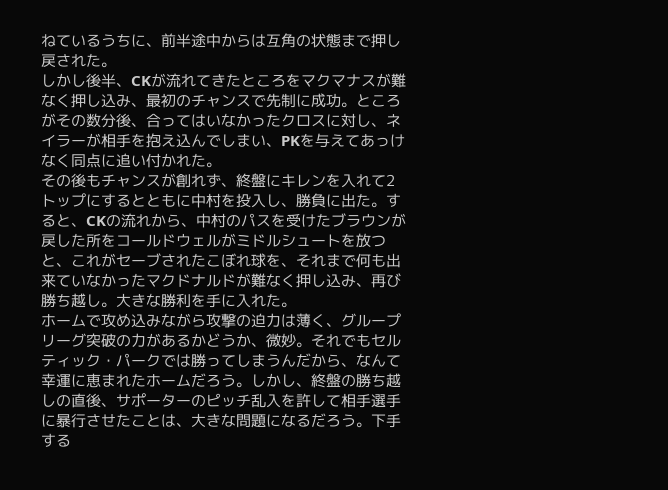ねているうちに、前半途中からは互角の状態まで押し戻された。
しかし後半、CKが流れてきたところをマクマナスが難なく押し込み、最初のチャンスで先制に成功。ところがその数分後、合ってはいなかったクロスに対し、ネイラーが相手を抱え込んでしまい、PKを与えてあっけなく同点に追い付かれた。
その後もチャンスが創れず、終盤にキレンを入れて2トップにするとともに中村を投入し、勝負に出た。すると、CKの流れから、中村のパスを受けたブラウンが戻した所をコールドウェルがミドルシュートを放つと、これがセーブされたこぼれ球を、それまで何も出来ていなかったマクドナルドが難なく押し込み、再び勝ち越し。大きな勝利を手に入れた。
ホームで攻め込みながら攻撃の迫力は薄く、グループリーグ突破の力があるかどうか、微妙。それでもセルティック・パークでは勝ってしまうんだから、なんて幸運に恵まれたホームだろう。しかし、終盤の勝ち越しの直後、サポーターのピッチ乱入を許して相手選手に暴行させたことは、大きな問題になるだろう。下手する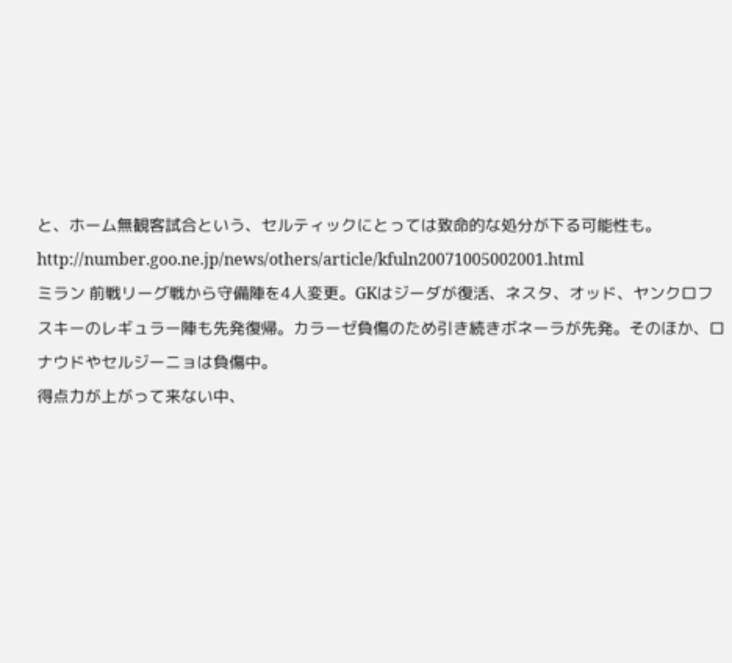と、ホーム無観客試合という、セルティックにとっては致命的な処分が下る可能性も。
http://number.goo.ne.jp/news/others/article/kfuln20071005002001.html
ミラン 前戦リーグ戦から守備陣を4人変更。GKはジーダが復活、ネスタ、オッド、ヤンクロフスキーのレギュラー陣も先発復帰。カラーゼ負傷のため引き続きボネーラが先発。そのほか、ロナウドやセルジーニョは負傷中。
得点力が上がって来ない中、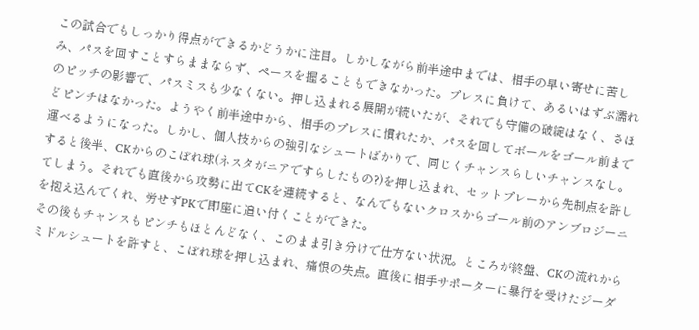この試合でもしっかり得点ができるかどうかに注目。しかしながら前半途中までは、相手の早い寄せに苦しみ、パスを回すことすらままならず、ペースを握ることもできなかった。プレスに負けて、あるいはずぶ濡れのピッチの影響で、パスミスも少なくない。押し込まれる展開が続いたが、それでも守備の破綻はなく、さほどピンチはなかった。ようやく前半途中から、相手のプレスに慣れたか、パスを回してボールをゴール前まで運べるようになった。しかし、個人技からの強引なシュートばかりで、同じくチャンスらしいチャンスなし。
すると後半、CKからのこぼれ球(ネスタがニアですらしたもの?)を押し込まれ、セットプレーから先制点を許してしまう。それでも直後から攻勢に出てCKを連続すると、なんでもないクロスからゴール前のアンブロジーニを抱え込んでくれ、労せずPKで即座に追い付くことができた。
その後もチャンスもピンチもほとんどなく、このまま引き分けで仕方ない状況。ところが終盤、CKの流れからミドルシュートを許すと、こぼれ球を押し込まれ、痛恨の失点。直後に相手サポーターに暴行を受けたジーダ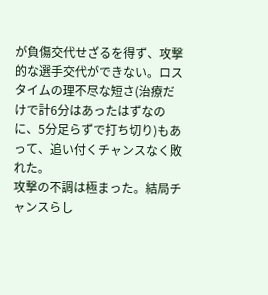が負傷交代せざるを得ず、攻撃的な選手交代ができない。ロスタイムの理不尽な短さ(治療だけで計6分はあったはずなのに、5分足らずで打ち切り)もあって、追い付くチャンスなく敗れた。
攻撃の不調は極まった。結局チャンスらし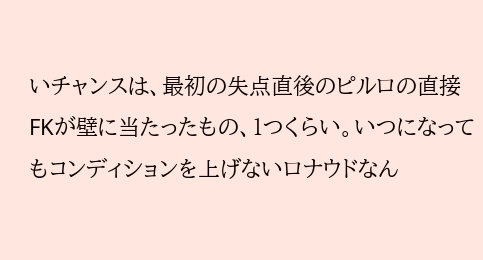いチャンスは、最初の失点直後のピルロの直接FKが壁に当たったもの、1つくらい。いつになってもコンディションを上げないロナウドなん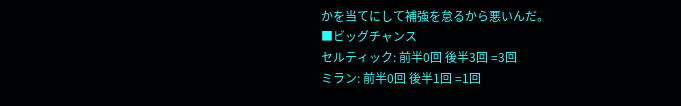かを当てにして補強を怠るから悪いんだ。
■ビッグチャンス
セルティック: 前半0回 後半3回 =3回
ミラン: 前半0回 後半1回 =1回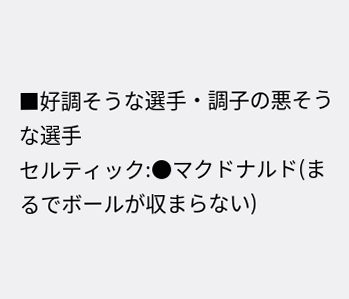■好調そうな選手・調子の悪そうな選手
セルティック:●マクドナルド(まるでボールが収まらない)